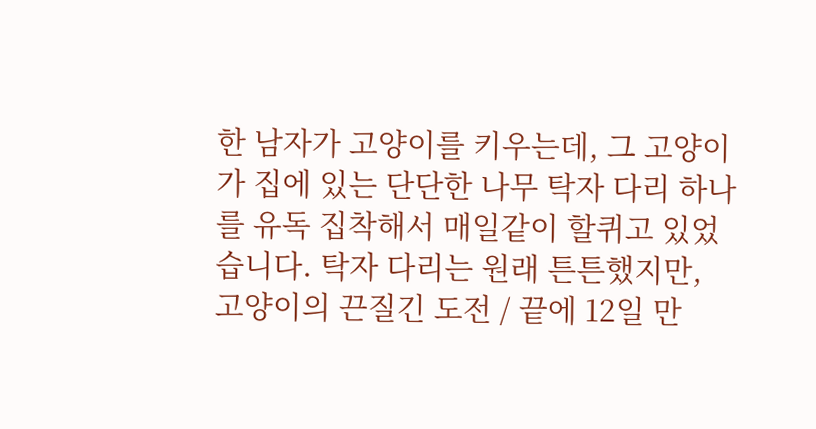한 남자가 고양이를 키우는데, 그 고양이가 집에 있는 단단한 나무 탁자 다리 하나를 유독 집착해서 매일같이 할퀴고 있었습니다. 탁자 다리는 원래 튼튼했지만, 고양이의 끈질긴 도전 / 끝에 12일 만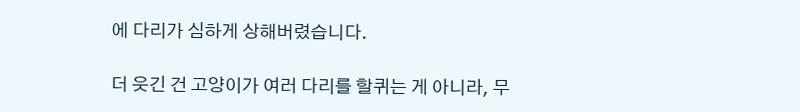에 다리가 심하게 상해버렸습니다.

더 웃긴 건 고양이가 여러 다리를 할퀴는 게 아니라, 무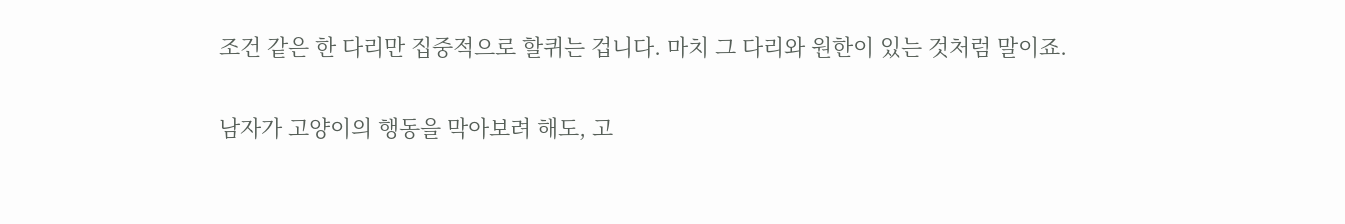조건 같은 한 다리만 집중적으로 할퀴는 겁니다. 마치 그 다리와 원한이 있는 것처럼 말이죠.

남자가 고양이의 행동을 막아보려 해도, 고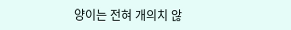양이는 전혀 개의치 않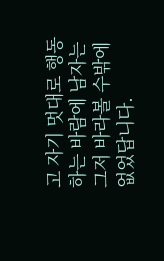고 자기 멋대로 행동하는 바람에 남자는 그저 바라볼 수밖에 없었답니다.